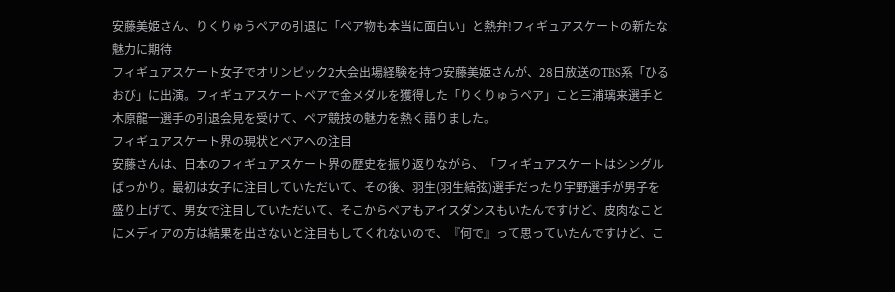安藤美姫さん、りくりゅうペアの引退に「ペア物も本当に面白い」と熱弁!フィギュアスケートの新たな魅力に期待
フィギュアスケート女子でオリンピック2大会出場経験を持つ安藤美姫さんが、28日放送のTBS系「ひるおび」に出演。フィギュアスケートペアで金メダルを獲得した「りくりゅうペア」こと三浦璃来選手と木原龍一選手の引退会見を受けて、ペア競技の魅力を熱く語りました。
フィギュアスケート界の現状とペアへの注目
安藤さんは、日本のフィギュアスケート界の歴史を振り返りながら、「フィギュアスケートはシングルばっかり。最初は女子に注目していただいて、その後、羽生(羽生結弦)選手だったり宇野選手が男子を盛り上げて、男女で注目していただいて、そこからペアもアイスダンスもいたんですけど、皮肉なことにメディアの方は結果を出さないと注目もしてくれないので、『何で』って思っていたんですけど、こ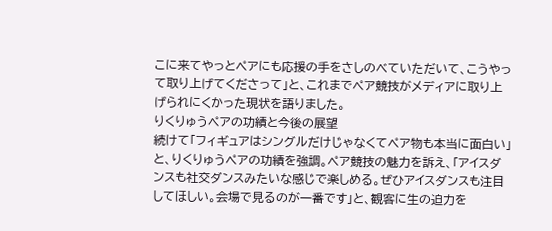こに来てやっとペアにも応援の手をさしのべていただいて、こうやって取り上げてくださって」と、これまでペア競技がメディアに取り上げられにくかった現状を語りました。
りくりゅうペアの功績と今後の展望
続けて「フィギュアはシングルだけじゃなくてペア物も本当に面白い」と、りくりゅうペアの功績を強調。ペア競技の魅力を訴え、「アイスダンスも社交ダンスみたいな感じで楽しめる。ぜひアイスダンスも注目してほしい。会場で見るのが一番です」と、観客に生の迫力を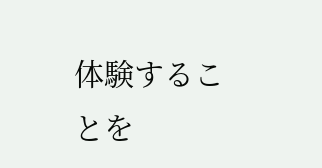体験することを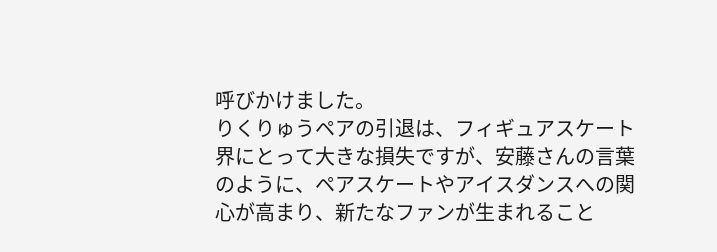呼びかけました。
りくりゅうペアの引退は、フィギュアスケート界にとって大きな損失ですが、安藤さんの言葉のように、ペアスケートやアイスダンスへの関心が高まり、新たなファンが生まれること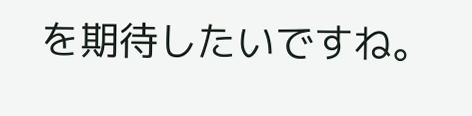を期待したいですね。